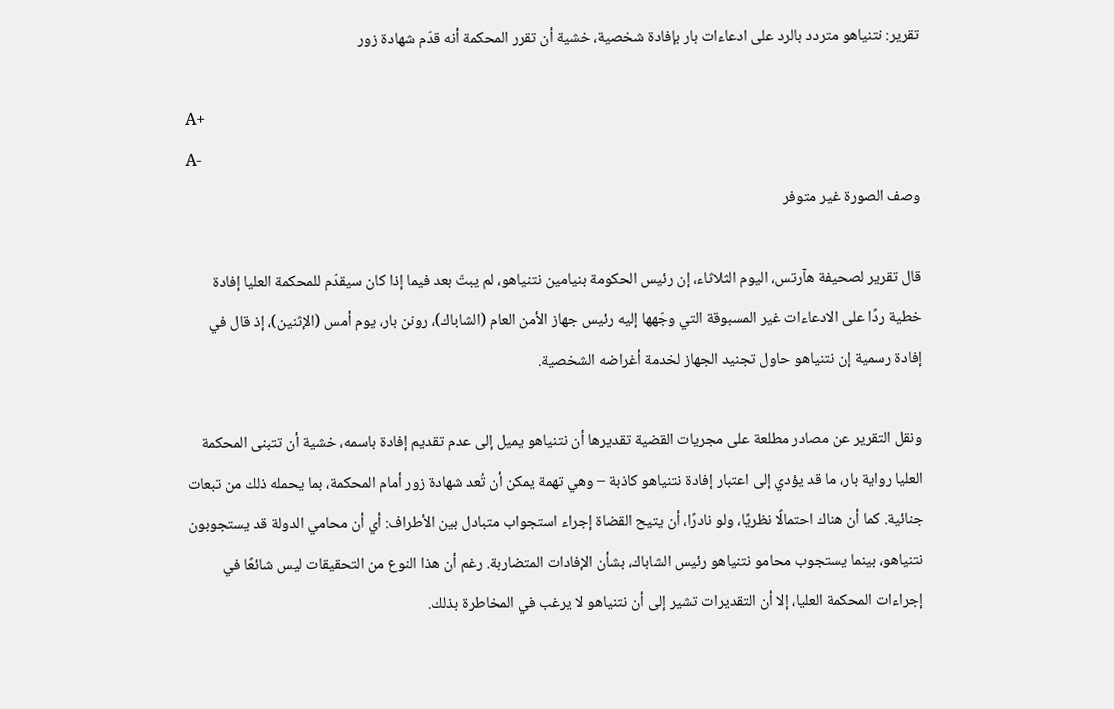تقرير: نتنياهو متردد بالرد على ادعاءات بار بإفادة شخصية، خشية أن تقرر المحكمة أنه قدّم شهادة زور

A+
A-
وصف الصورة غير متوفر

قال تقرير لصحيفة هآرتس، اليوم الثلاثاء، إن رئيس الحكومة بنيامين نتنياهو، لم يبتّ بعد فيما إذا كان سيقدّم للمحكمة العليا إفادة خطية ردًا على الادعاءات غير المسبوقة التي وجّهها إليه رئيس جهاز الأمن العام (الشاباك)، رونن بار، يوم أمس (الإثنين)، إذ قال في إفادة رسمية إن نتنياهو حاول تجنيد الجهاز لخدمة أغراضه الشخصية.

ونقل التقرير عن مصادر مطلعة على مجريات القضية تقديرها أن نتنياهو يميل إلى عدم تقديم إفادة باسمه، خشية أن تتبنى المحكمة العليا رواية بار، ما قد يؤدي إلى اعتبار إفادة نتنياهو كاذبة – وهي تهمة يمكن أن تُعد شهادة زور أمام المحكمة، بما يحمله ذلك من تبعات جنائية. كما أن هناك احتمالًا نظريًا، ولو نادرًا، أن يتيح القضاة إجراء استجواب متبادل بين الأطراف: أي أن محامي الدولة قد يستجوبون نتنياهو، بينما يستجوب محامو نتنياهو رئيس الشاباك، بشأن الإفادات المتضاربة. رغم أن هذا النوع من التحقيقات ليس شائعًا في إجراءات المحكمة العليا، إلا أن التقديرات تشير إلى أن نتنياهو لا يرغب في المخاطرة بذلك.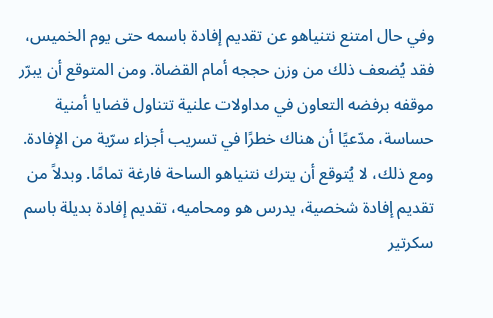وفي حال امتنع نتنياهو عن تقديم إفادة باسمه حتى يوم الخميس، فقد يُضعف ذلك من وزن حججه أمام القضاة. ومن المتوقع أن يبرّر موقفه برفضه التعاون في مداولات علنية تتناول قضايا أمنية حساسة، مدّعيًا أن هناك خطرًا في تسريب أجزاء سرّية من الإفادة. ومع ذلك، لا يُتوقع أن يترك نتنياهو الساحة فارغة تمامًا. وبدلاً من تقديم إفادة شخصية، يدرس هو ومحاميه، تقديم إفادة بديلة باسم سكرتير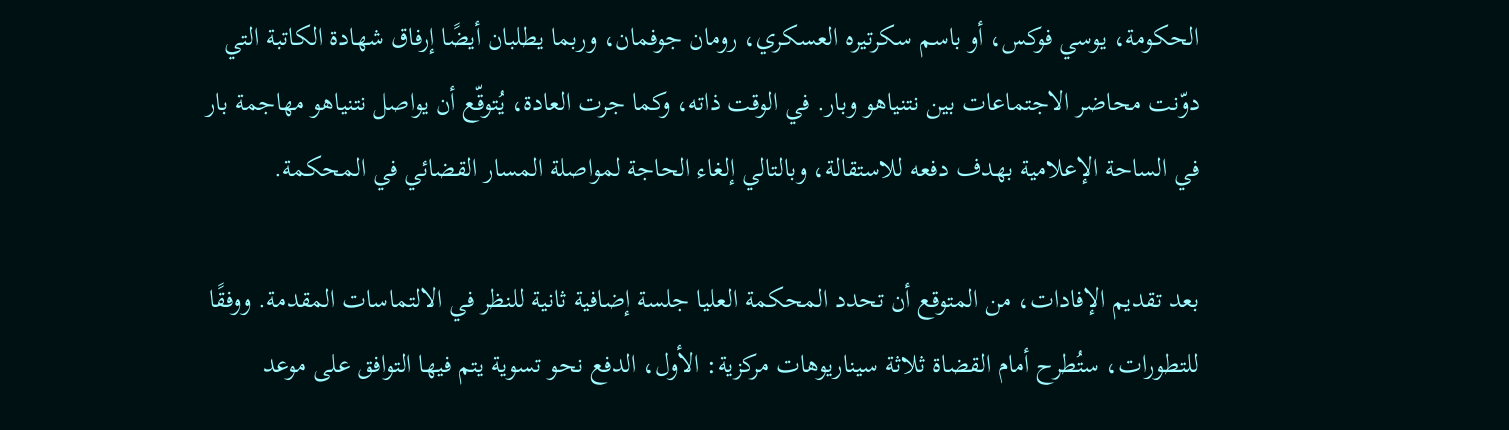الحكومة، يوسي فوكس، أو باسم سكرتيره العسكري، رومان جوفمان، وربما يطلبان أيضًا إرفاق شهادة الكاتبة التي دوّنت محاضر الاجتماعات بين نتنياهو وبار. في الوقت ذاته، وكما جرت العادة، يُتوقّع أن يواصل نتنياهو مهاجمة بار في الساحة الإعلامية بهدف دفعه للاستقالة، وبالتالي إلغاء الحاجة لمواصلة المسار القضائي في المحكمة.

بعد تقديم الإفادات، من المتوقع أن تحدد المحكمة العليا جلسة إضافية ثانية للنظر في الالتماسات المقدمة. ووفقًا للتطورات، ستُطرح أمام القضاة ثلاثة سيناريوهات مركزية: الأول، الدفع نحو تسوية يتم فيها التوافق على موعد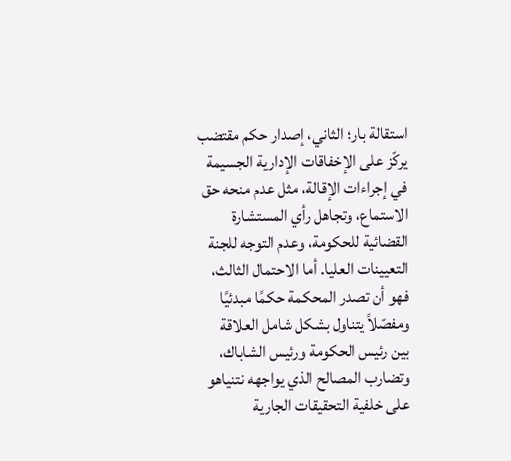استقالة بار؛ الثاني، إصدار حكم مقتضب يركّز على الإخفاقات الإدارية الجسيمة في إجراءات الإقالة، مثل عدم منحه حق الاستماع، وتجاهل رأي المستشارة القضائية للحكومة، وعدم التوجه للجنة التعيينات العليا. أما الاحتمال الثالث، فهو أن تصدر المحكمة حكمًا مبدئيًا ومفصّلاً يتناول بشكل شامل العلاقة بين رئيس الحكومة ورئيس الشاباك، وتضارب المصالح الذي يواجهه نتنياهو على خلفية التحقيقات الجارية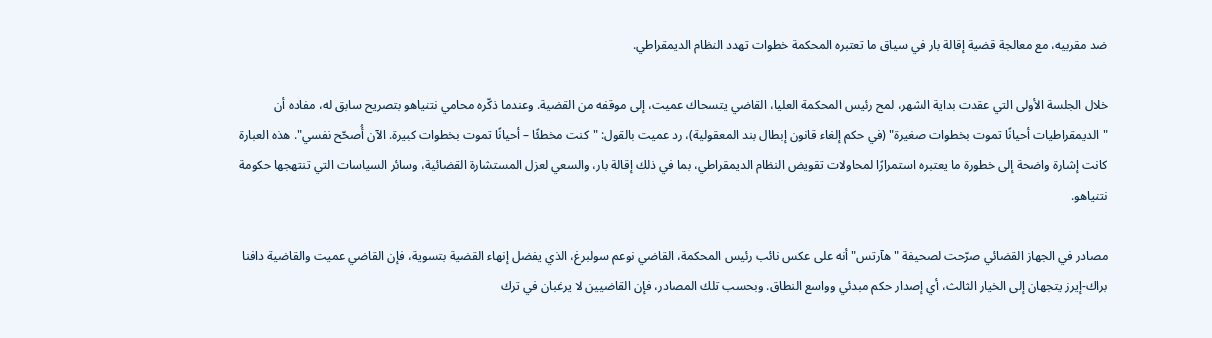ضد مقربيه، مع معالجة قضية إقالة بار في سياق ما تعتبره المحكمة خطوات تهدد النظام الديمقراطي.

خلال الجلسة الأولى التي عقدت بداية الشهر، لمح رئيس المحكمة العليا، القاضي يتسحاك عميت، إلى موقفه من القضية. وعندما ذكّره محامي نتنياهو بتصريح سابق له، مفاده أن "الديمقراطيات أحيانًا تموت بخطوات صغيرة" (في حكم إلغاء قانون إبطال بند المعقولية)، رد عميت بالقول: "كنت مخطئًا – أحيانًا تموت بخطوات كبيرة. الآن أُصحّح نفسي". هذه العبارة كانت إشارة واضحة إلى خطورة ما يعتبره استمرارًا لمحاولات تقويض النظام الديمقراطي، بما في ذلك إقالة بار، والسعي لعزل المستشارة القضائية، وسائر السياسات التي تنتهجها حكومة نتنياهو.

مصادر في الجهاز القضائي صرّحت لصحيفة "هآرتس" أنه على عكس نائب رئيس المحكمة، القاضي نوعم سولبرغ، الذي يفضل إنهاء القضية بتسوية، فإن القاضي عميت والقاضية دافنا براك-إيرز يتجهان إلى الخيار الثالث، أي إصدار حكم مبدئي وواسع النطاق. وبحسب تلك المصادر، فإن القاضيين لا يرغبان في ترك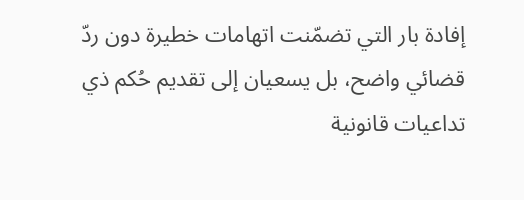إفادة بار التي تضمّنت اتهامات خطيرة دون ردّ قضائي واضح، بل يسعيان إلى تقديم حُكم ذي تداعيات قانونية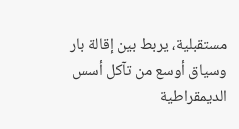مستقبلية، يربط بين إقالة بار وسياق أوسع من تآكل أسس الديمقراطية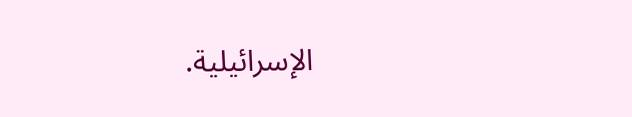الإسرائيلية.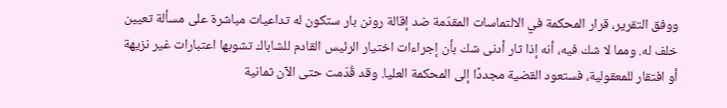ووفق التقرير، قرار المحكمة في الالتماسات المقدّمة ضد إقالة رونن بار ستكون له تداعيات مباشرة على مسألة تعيين خلف له. ومما لا شك فيه، أنه إذا ثار أدنى شك بأن إجراءات اختيار الرئيس القادم للشاباك تشوبها اعتبارات غير نزيهة أو افتقار للمعقولية، فستعود القضية مجددًا إلى المحكمة العليا. وقد قُدّمت حتى الآن ثمانية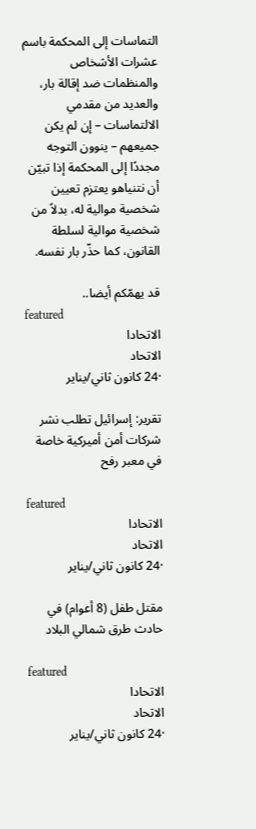التماسات إلى المحكمة باسم عشرات الأشخاص والمنظمات ضد إقالة بار، والعديد من مقدمي الالتماسات – إن لم يكن جميعهم – ينوون التوجه مجددًا إلى المحكمة إذا تبيّن أن نتنياهو يعتزم تعيين شخصية موالية له، بدلاً من شخصية موالية لسلطة القانون، كما حذّر بار نفسه.

قد يهمّكم أيضا..
featured
الاتحادا
الاتحاد
·24 كانون ثاني/يناير

تقرير: إسرائيل تطلب نشر شركات أمن أميركية خاصة في معبر رفح

featured
الاتحادا
الاتحاد
·24 كانون ثاني/يناير

مقتل طفل (8 أعوام) في حادث طرق شمالي البلاد

featured
الاتحادا
الاتحاد
·24 كانون ثاني/يناير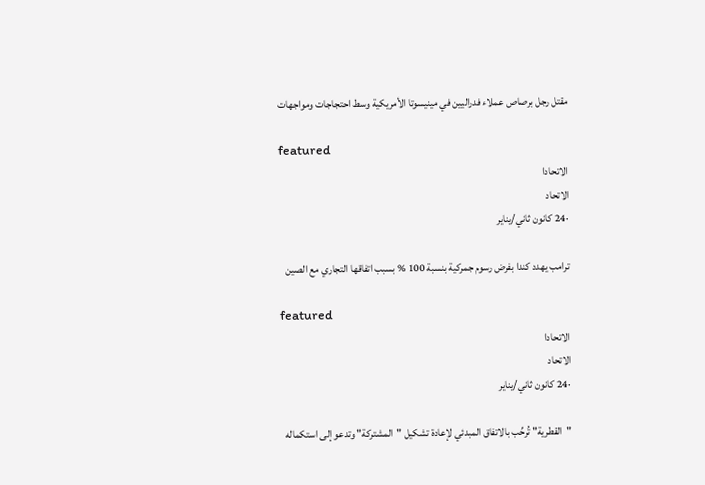مقتل رجل برصاص عملاء فدراليين في مينيسوتا الأمريكية وسط احتجاجات ومواجهات

featured
الاتحادا
الاتحاد
·24 كانون ثاني/يناير

ترامب يهدد كندا بفرض رسوم جمركية بنسبة 100 % بسبب اتفاقها التجاري مع الصين

featured
الاتحادا
الاتحاد
·24 كانون ثاني/يناير

"القطرية" تُرحِّب بالاتفاق المبدئي لإعادة تشكيل "المشتركة" وتدعو إلى استكماله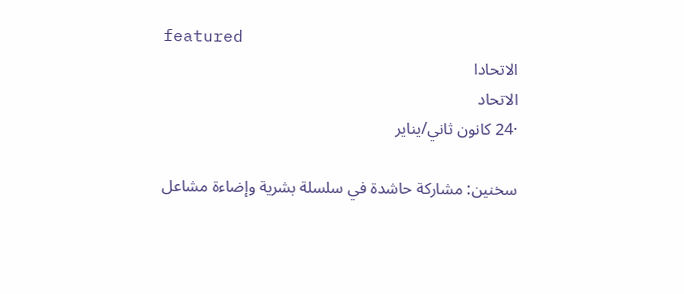featured
الاتحادا
الاتحاد
·24 كانون ثاني/يناير

سخنين: مشاركة حاشدة في سلسلة بشرية وإضاءة مشاعل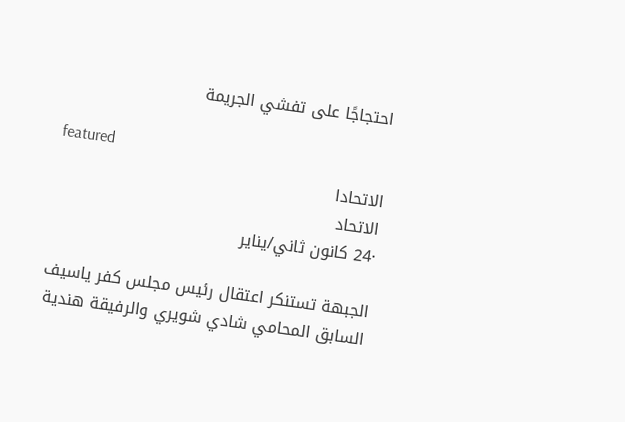احتجاجًا على تفشي الجريمة

featured
الاتحادا
الاتحاد
·24 كانون ثاني/يناير

الجبهة تستنكر اعتقال رئيس مجلس كفر ياسيف السابق المحامي شادي شويري والرفيقة هندية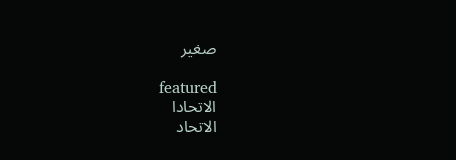صغير

featured
الاتحادا
الاتحاد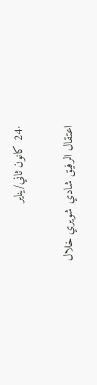·24 كانون ثاني/يناير

اعتقال الرفيق شادي شويري خلال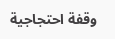وقفة احتجاجية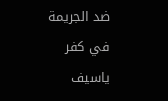ضد الجريمة في كفر ياسيف